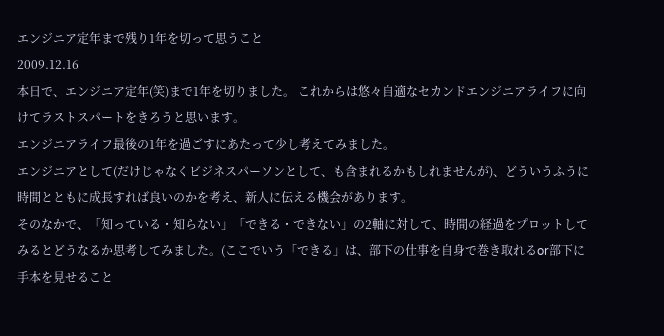エンジニア定年まで残り1年を切って思うこと
2009.12.16
本日で、エンジニア定年(笑)まで1年を切りました。 これからは悠々自適なセカンドエンジニアライフに向けてラストスパートをきろうと思います。
エンジニアライフ最後の1年を過ごすにあたって少し考えてみました。
エンジニアとして(だけじゃなくビジネスパーソンとして、も含まれるかもしれませんが)、どういうふうに時間とともに成長すれば良いのかを考え、新人に伝える機会があります。
そのなかで、「知っている・知らない」「できる・できない」の2軸に対して、時間の経過をプロットしてみるとどうなるか思考してみました。(ここでいう「できる」は、部下の仕事を自身で巻き取れるor部下に手本を見せること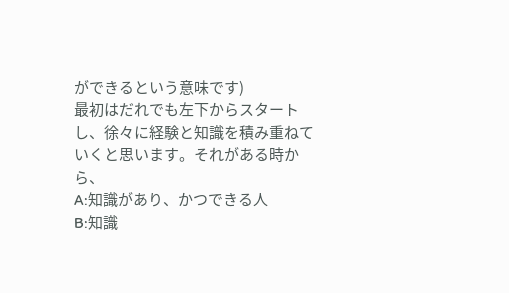ができるという意味です)
最初はだれでも左下からスタートし、徐々に経験と知識を積み重ねていくと思います。それがある時から、
A:知識があり、かつできる人
B:知識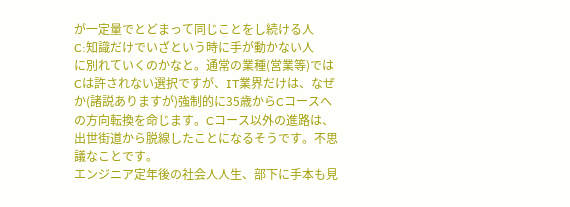が一定量でとどまって同じことをし続ける人
C:知識だけでいざという時に手が動かない人
に別れていくのかなと。通常の業種(営業等)ではCは許されない選択ですが、IT業界だけは、なぜか(諸説ありますが)強制的に35歳からCコースへの方向転換を命じます。Cコース以外の進路は、出世街道から脱線したことになるそうです。不思議なことです。
エンジニア定年後の社会人人生、部下に手本も見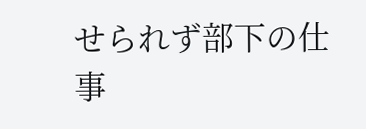せられず部下の仕事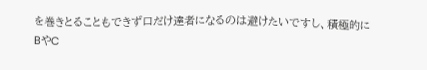を巻きとることもできず口だけ達者になるのは避けたいですし、積極的にBやC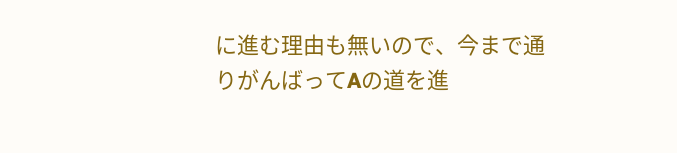に進む理由も無いので、今まで通りがんばってAの道を進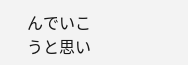んでいこうと思い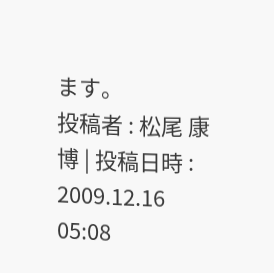ます。
投稿者 : 松尾 康博 | 投稿日時 : 2009.12.16 05:08